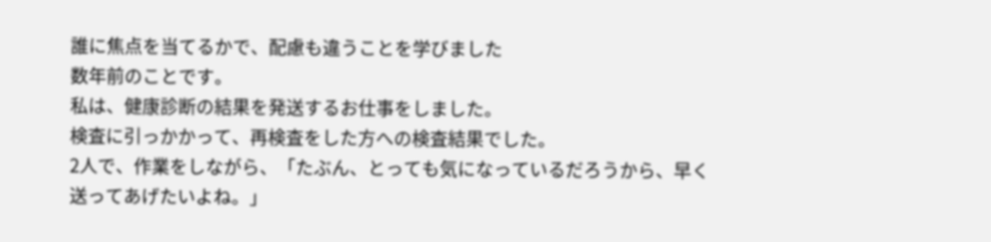誰に焦点を当てるかで、配慮も違うことを学びました
数年前のことです。
私は、健康診断の結果を発送するお仕事をしました。
検査に引っかかって、再検査をした方への検査結果でした。
2人で、作業をしながら、「たぶん、とっても気になっているだろうから、早く送ってあげたいよね。」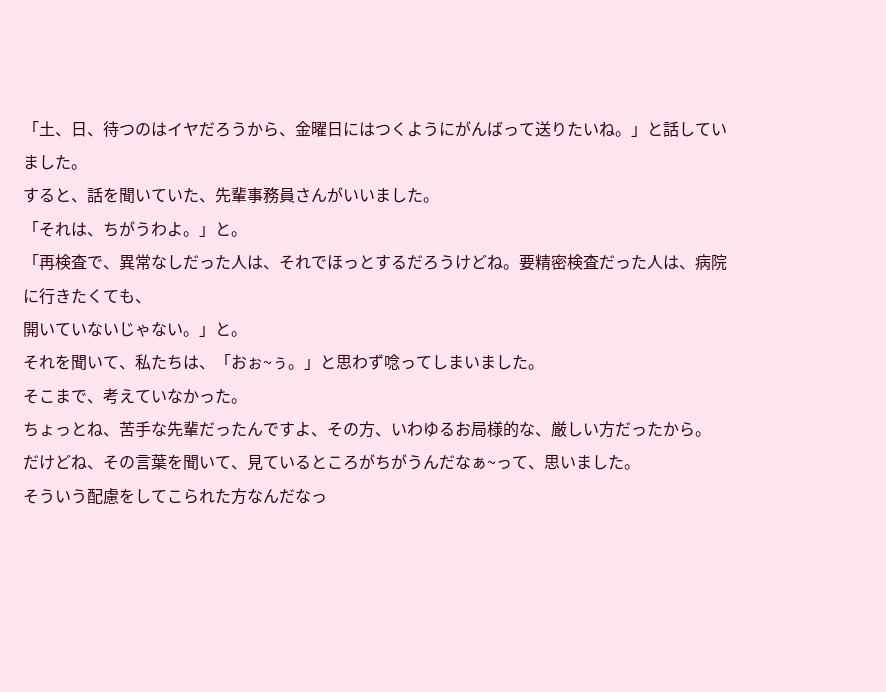「土、日、待つのはイヤだろうから、金曜日にはつくようにがんばって送りたいね。」と話していました。
すると、話を聞いていた、先輩事務員さんがいいました。
「それは、ちがうわよ。」と。
「再検査で、異常なしだった人は、それでほっとするだろうけどね。要精密検査だった人は、病院に行きたくても、
開いていないじゃない。」と。
それを聞いて、私たちは、「おぉ~ぅ。」と思わず唸ってしまいました。
そこまで、考えていなかった。
ちょっとね、苦手な先輩だったんですよ、その方、いわゆるお局様的な、厳しい方だったから。
だけどね、その言葉を聞いて、見ているところがちがうんだなぁ~って、思いました。
そういう配慮をしてこられた方なんだなっ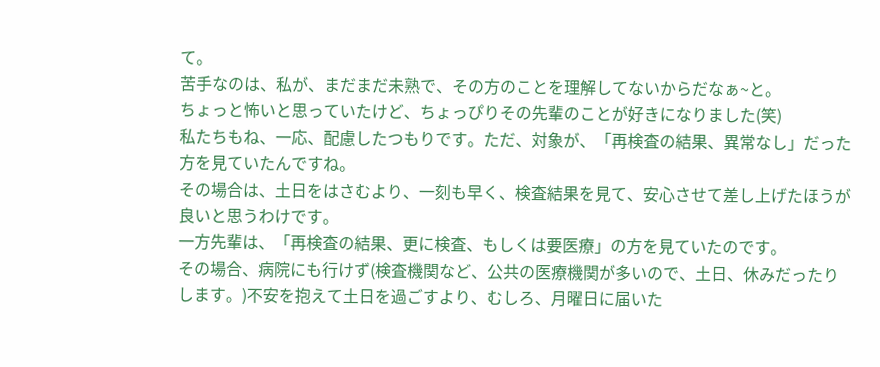て。
苦手なのは、私が、まだまだ未熟で、その方のことを理解してないからだなぁ~と。
ちょっと怖いと思っていたけど、ちょっぴりその先輩のことが好きになりました(笑)
私たちもね、一応、配慮したつもりです。ただ、対象が、「再検査の結果、異常なし」だった方を見ていたんですね。
その場合は、土日をはさむより、一刻も早く、検査結果を見て、安心させて差し上げたほうが良いと思うわけです。
一方先輩は、「再検査の結果、更に検査、もしくは要医療」の方を見ていたのです。
その場合、病院にも行けず(検査機関など、公共の医療機関が多いので、土日、休みだったりします。)不安を抱えて土日を過ごすより、むしろ、月曜日に届いた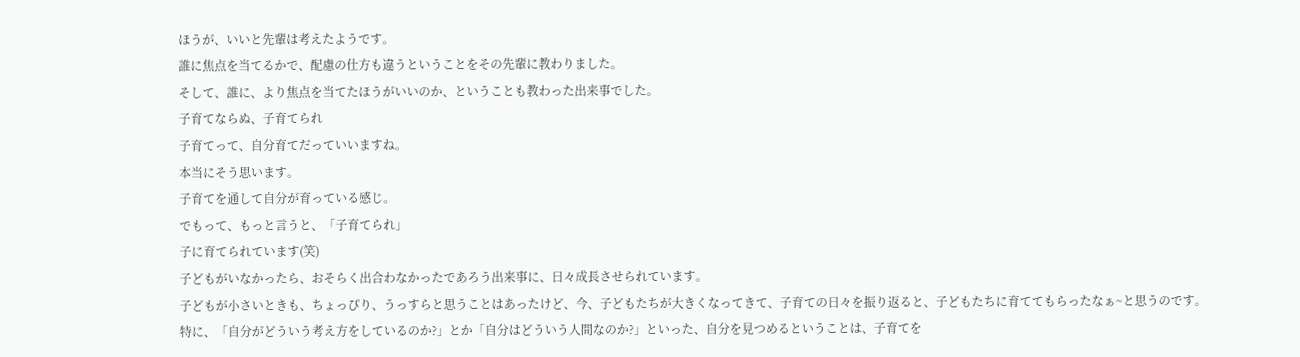ほうが、いいと先輩は考えたようです。
誰に焦点を当てるかで、配慮の仕方も違うということをその先輩に教わりました。
そして、誰に、より焦点を当てたほうがいいのか、ということも教わった出来事でした。
子育てならぬ、子育てられ
子育てって、自分育てだっていいますね。
本当にそう思います。
子育てを通して自分が育っている感じ。
でもって、もっと言うと、「子育てられ」
子に育てられています(笑)
子どもがいなかったら、おそらく出合わなかったであろう出来事に、日々成長させられています。
子どもが小さいときも、ちょっぴり、うっすらと思うことはあったけど、今、子どもたちが大きくなってきて、子育ての日々を振り返ると、子どもたちに育ててもらったなぁ~と思うのです。
特に、「自分がどういう考え方をしているのか?」とか「自分はどういう人間なのか?」といった、自分を見つめるということは、子育てを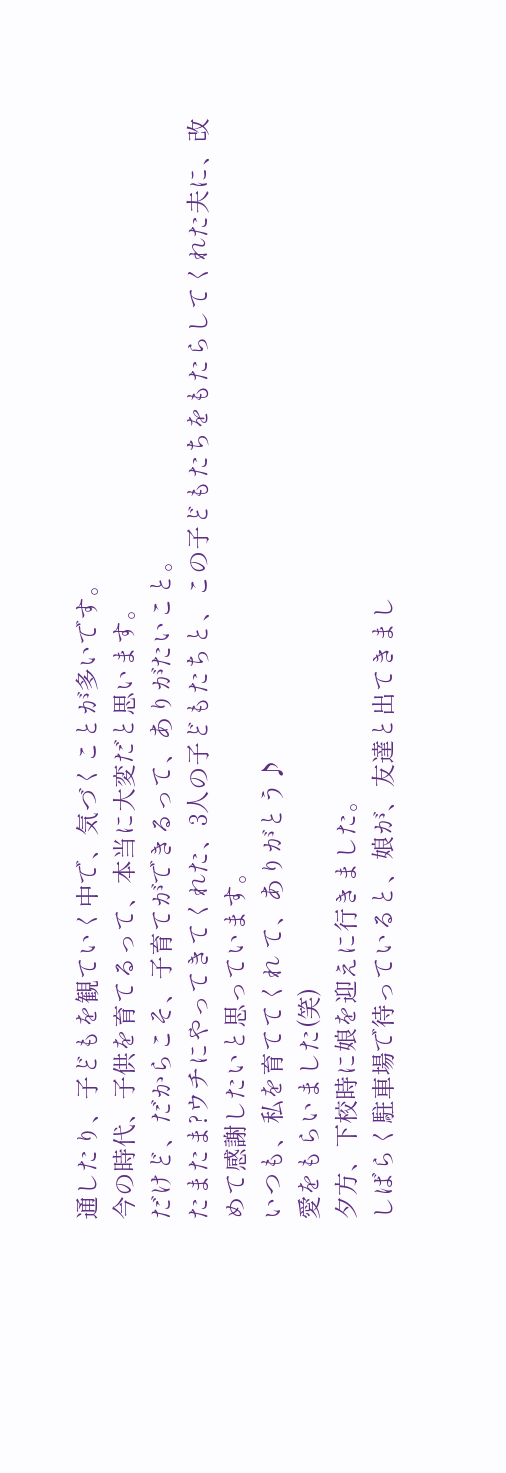通したり、子どもを観ていく中で、気づくことが多いです。
今の時代、子供を育てるって、本当に大変だと思います。
だけど、だからこそ、子育てができるって、ありがたいこと。
たまたま?ウチにやってきてくれた、3人の子どもたちと、この子どもたちをもたらしてくれた夫に、改めて感謝したいと思っています。
いつも、私を育ててくれ て、ありがとう♪
愛をもらいました(笑)
夕方、下校時に娘を迎えに行きました。
しばらく駐車場で待っていると、娘が、友達と出てきまし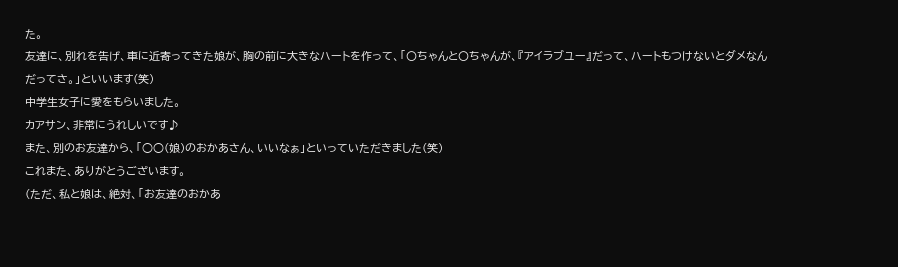た。
友達に、別れを告げ、車に近寄ってきた娘が、胸の前に大きなハートを作って、「〇ちゃんと〇ちゃんが、『アイラブユー』だって、ハートもつけないとダメなんだってさ。」といいます(笑)
中学生女子に愛をもらいました。
カアサン、非常にうれしいです♪
また、別のお友達から、「○○(娘)のおかあさん、いいなぁ」といっていただきました(笑)
これまた、ありがとうございます。
(ただ、私と娘は、絶対、「お友達のおかあ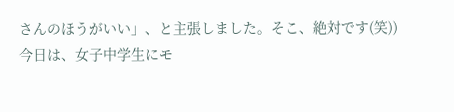さんのほうがいい」、と主張しました。そこ、絶対です(笑))
今日は、女子中学生にモ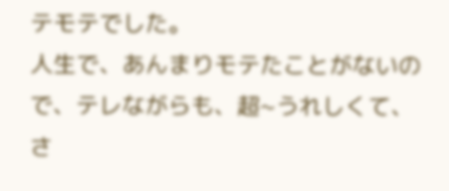テモテでした。
人生で、あんまりモテたことがないので、テレながらも、超~うれしくて、さ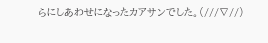らにしあわせになったカアサンでした。(///∇//)